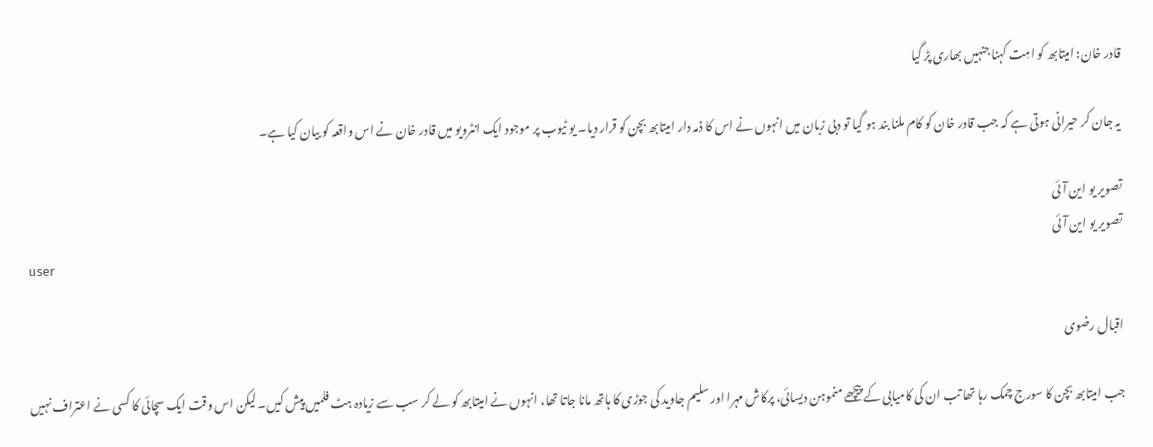قادر خان: امیتابھ کو امِت کہنا جنہیں بھاری پڑ گیا

یہ جان کر حیرانی ہوتی ہے کہ جب قادر خان کو کام ملنا بند ہو گیا تو دبی زبان میں انہوں نے اس کا ذمہ دار امیتابھ بچن کو قرار دیا۔ یو ٹیوب پر موجود ایک انٹرویو میں قادر خان نے اس واقعہ کو بیان کیا ہے۔

تصویر یو این آئی
تصویر یو این آئی
user

اقبال رضوی

جب امیتابھ بچن کا سورج چمک رہا تھا تب ان کی کامیابی کے پیچھے منموہن دیسائی، پرکاش مہرا اور سلیم جاوید کی جوڑی کا ہاتھ مانا جاتا تھا، انہوں نے امیتابھ کو لے کر سب سے زیادہ ہٹ فلمیں پیش کیں۔ لیکن اس وقت ایک سچائی کا کسی نے اعتراف نہیں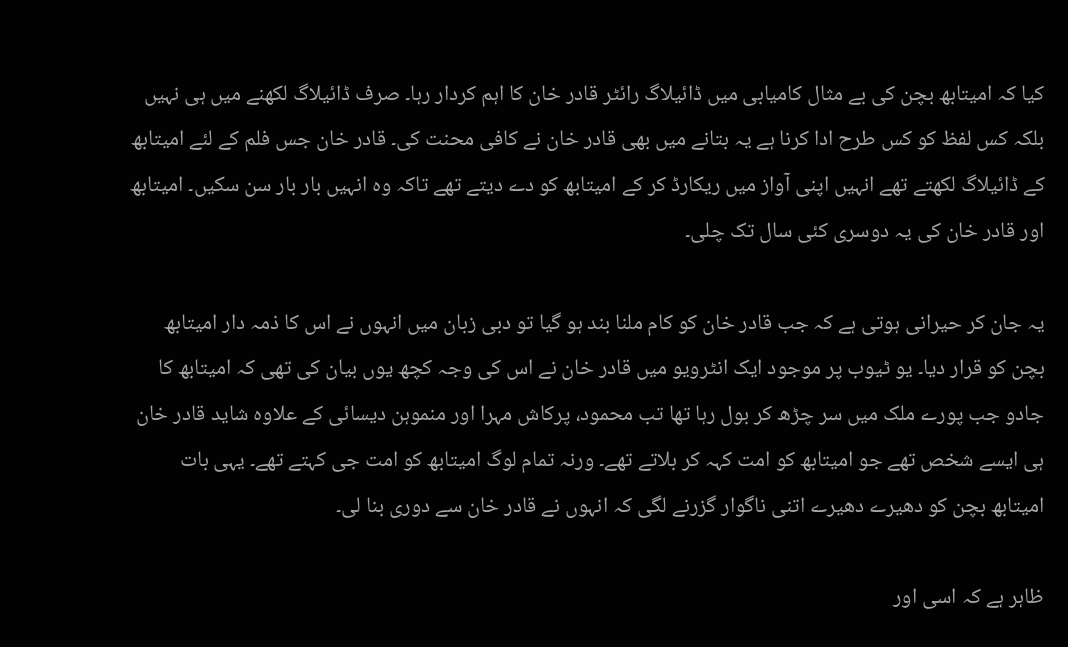کیا کہ امیتابھ بچن کی بے مثال کامیابی میں ڈائیلاگ رائٹر قادر خان کا اہم کردار رہا۔ صرف ڈائیلاگ لکھنے میں ہی نہیں بلکہ کس لفظ کو کس طرح ادا کرنا ہے یہ بتانے میں بھی قادر خان نے کافی محنت کی۔ قادر خان جس فلم کے لئے امیتابھ کے ڈائیلاگ لکھتے تھے انہیں اپنی آواز میں ریکارڈ کر کے امیتابھ کو دے دیتے تھے تاکہ وہ انہیں بار بار سن سکیں۔ امیتابھ اور قادر خان کی یہ دوسری کئی سال تک چلی۔

یہ جان کر حیرانی ہوتی ہے کہ جب قادر خان کو کام ملنا بند ہو گیا تو دبی زبان میں انہوں نے اس کا ذمہ دار امیتابھ بچن کو قرار دیا۔ یو ٹیوب پر موجود ایک انٹرویو میں قادر خان نے اس کی وجہ کچھ یوں بیان کی تھی کہ امیتابھ کا جادو جب پورے ملک میں سر چڑھ کر بول رہا تھا تب محمود، پرکاش مہرا اور منموہن دیسائی کے علاوہ شاید قادر خان ہی ایسے شخص تھے جو امیتابھ کو امت کہہ کر بلاتے تھے۔ ورنہ تمام لوگ امیتابھ کو امت جی کہتے تھے۔ یہی بات امیتابھ بچن کو دھیرے دھیرے اتنی ناگوار گزرنے لگی کہ انہوں نے قادر خان سے دوری بنا لی۔

ظاہر ہے کہ اسی اور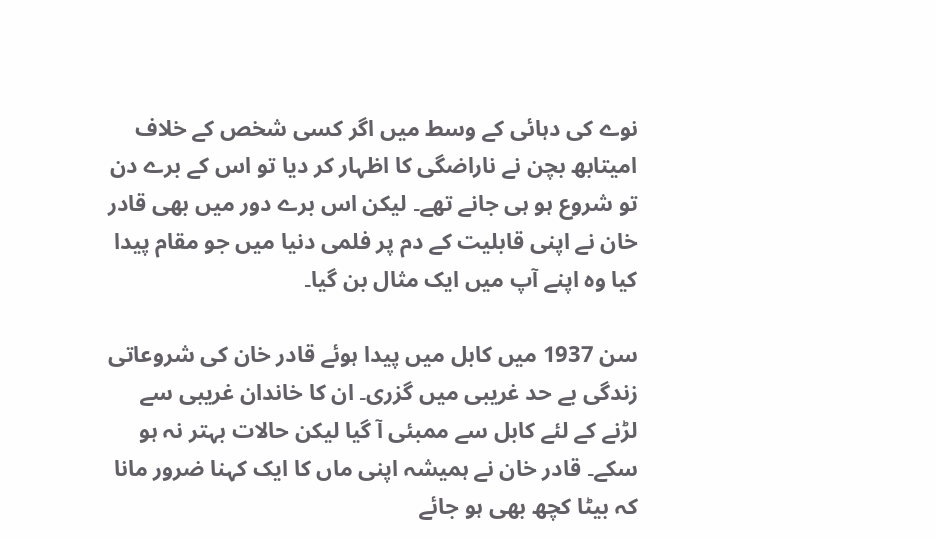نوے کی دہائی کے وسط میں اگر کسی شخص کے خلاف امیتابھ بچن نے ناراضگی کا اظہار کر دیا تو اس کے برے دن تو شروع ہو ہی جانے تھے۔ لیکن اس برے دور میں بھی قادر خان نے اپنی قابلیت کے دم پر فلمی دنیا میں جو مقام پیدا کیا وہ اپنے آپ میں ایک مثال بن گیا۔

سن 1937 میں کابل میں پیدا ہوئے قادر خان کی شروعاتی زندگی بے حد غریبی میں گزری۔ ان کا خاندان غریبی سے لڑنے کے لئے کابل سے ممبئی آ گیا لیکن حالات بہتر نہ ہو سکے۔ قادر خان نے ہمیشہ اپنی ماں کا ایک کہنا ضرور مانا کہ بیٹا کچھ بھی ہو جائے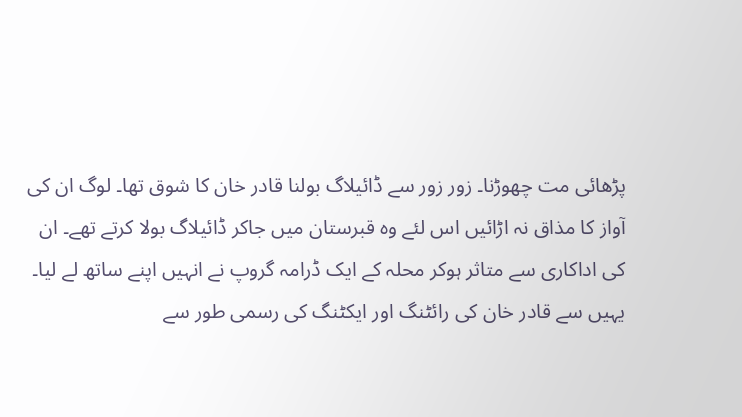پڑھائی مت چھوڑنا۔ زور زور سے ڈائیلاگ بولنا قادر خان کا شوق تھا۔ لوگ ان کی آواز کا مذاق نہ اڑائیں اس لئے وہ قبرستان میں جاکر ڈائیلاگ بولا کرتے تھے۔ ان کی اداکاری سے متاثر ہوکر محلہ کے ایک ڈرامہ گروپ نے انہیں اپنے ساتھ لے لیا۔ یہیں سے قادر خان کی رائٹنگ اور ایکٹنگ کی رسمی طور سے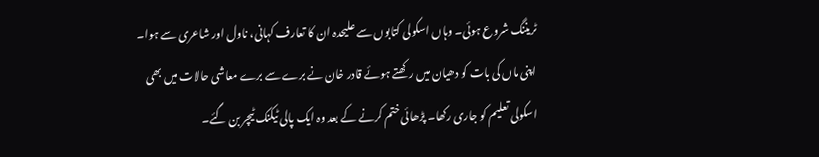ٹریننگ شروع ہوئی۔ وہاں اسکولی کتابوں سے علیحدہ ان کا تعارف کہانی، ناول اور شاعری سے ہوا۔ اپنی ماں کی بات کو دھیان میں رکھتے ہوئے قادر خان نے برے سے برے معاشی حالات میں بھی اسکولی تعلیم کو جاری رکھا۔ پڑھائی ختم کرنے کے بعد وہ ایک پالی ٹیکنک ٹیچر بن گئے۔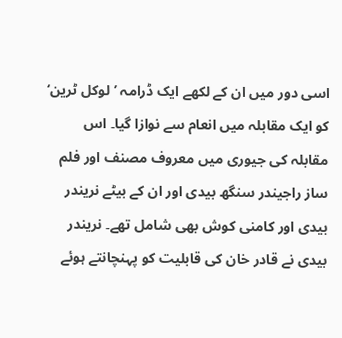اسی دور میں ان کے لکھے ایک ڈرامہ ’لوکل ٹرین‘ کو ایک مقابلہ میں انعام سے نوازا گیا۔ اس مقابلہ کی جیوری میں معروف مصنف اور فلم ساز راجیندر سنگھ بیدی اور ان کے بیٹے نریندر بیدی اور کامنی کوش بھی شامل تھے۔ نریندر بیدی نے قادر خان کی قابلیت کو پہنچانتے ہوئے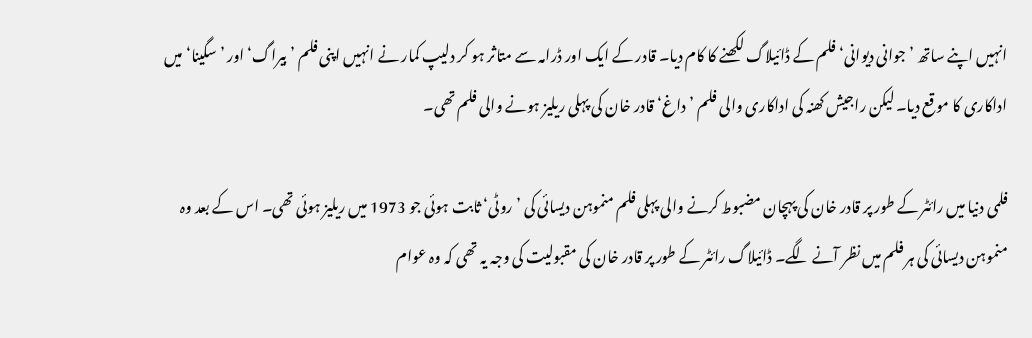انہیں اپنے ساتھ ’جوانی دیوانی‘ فلم کے ڈائیلاگ لکھنے کا کام دیا۔ قادر کے ایک اور ڈرامہ سے متاثر ہو کر دلیپ کمار نے انہیں اپنی فلم ’بیراگ‘ اور ’سگینا‘ میں اداکاری کا موقع دیا۔ لیکن راجیش کھنہ کی اداکاری والی فلم ’داغ‘ قادر خان کی پہلی ریلیز ہونے والی فلم تھی۔

فلمی دنیا میں رائٹر کے طور پر قادر خان کی پہچان مضبوط کرنے والی پہلی فلم منموہن دیسائی کی ’روٹی‘ ثابت ہوئی جو 1973 میں ریلیز ہوئی تھی۔ اس کے بعد وہ منموہن دیسائی کی ہر فلم میں نظر آنے لگے۔ ڈائیلاگ رائٹر کے طور پر قادر خان کی مقبولیت کی وجہ یہ تھی کہ وہ عوام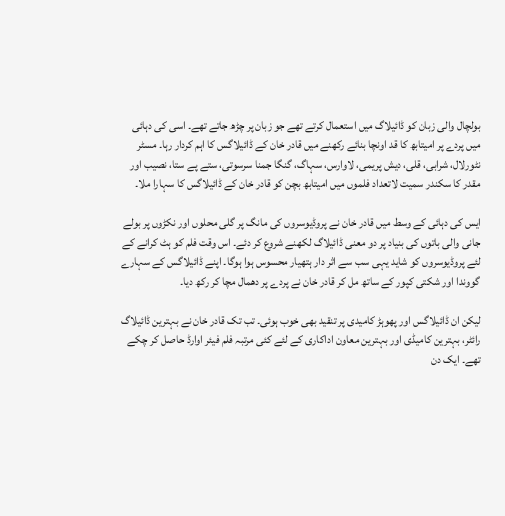بولچال والی زبان کو ڈائیلاگ میں استعمال کرتے تھے جو زبان پر چڑھ جاتے تھے۔ اسی کی دہائی میں پردے پر امیتابھ کا قد اونچا بنائے رکھنے میں قادر خان کے ڈائیلاگس کا اہم کردار رہا۔ مسٹر نٹورلال، شرابی، قلی، دیش پریمی، لاوارس، سہاگ، گنگا جمنا سرسوتی، ستے پے ستا، نصیب اور مقدر کا سکندر سمیت لاتعداد فلموں میں امیتابھ بچن کو قادر خان کے ڈائیلاگس کا سہارا ملا۔

ایس کی دہائی کے وسط میں قادر خان نے پروڈیوسروں کی مانگ پر گلی محلوں اور نکڑوں پر بولے جانی والی باتوں کی بنیاد پر دو معنی ڈائیلاگ لکھنے شروع کر دئے۔ اس وقت فلم کو ہٹ کرانے کے لئے پروڈیوسروں کو شاید یہی سب سے اثر دار ہتھیار محسوس ہوا ہوگا۔ اپنے ڈائیلاگس کے سہارے گووندا اور شکتی کپور کے ساتھ مل کر قادر خان نے پردے پر دھمال مچا کر رکھ دیا۔

لیکن ان ڈائیلاگس اور پھوہڑ کامیدی پر تنقید بھی خوب ہوئی۔ تب تک قادر خان نے بہترین ڈائیلاگ رائٹر، بہترین کامیڈی اور بہترین معاون اداکاری کے لئے کئی مرتبہ فلم فیئر اوارڈ حاصل کر چکے تھے۔ ایک دن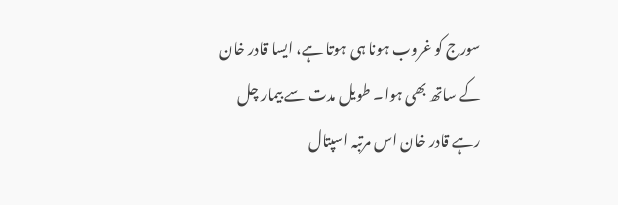سورج کو غروب ہونا ہی ہوتا ہے، ایسا قادر خان کے ساتھ بھی ہوا۔ طویل مدت سے بیمار چل رہے قادر خان اس مرتبہ اسپتال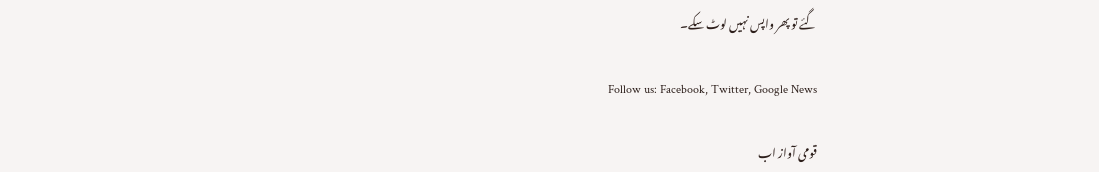گئے تو پھر واپس نہیں لوٹ سکے۔

Follow us: Facebook, Twitter, Google News

قومی آواز اب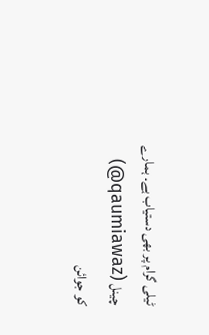ٹیلی گرام پر بھی دستیاب ہے۔ ہمارے چینل (qaumiawaz@) کو جوائن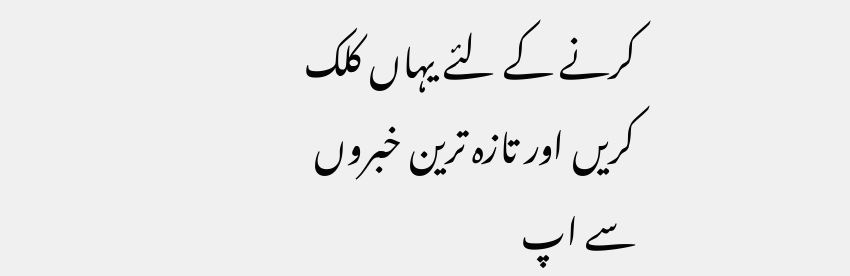کرنے کے لئے یہاں کلک کریں اور تازہ ترین خبروں سے اپ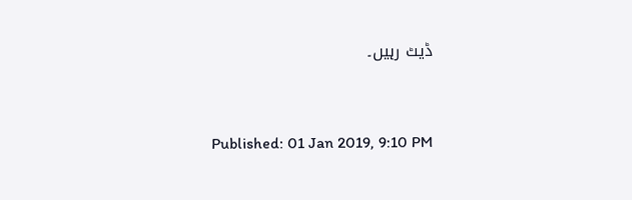ڈیٹ رہیں۔


Published: 01 Jan 2019, 9:10 PM